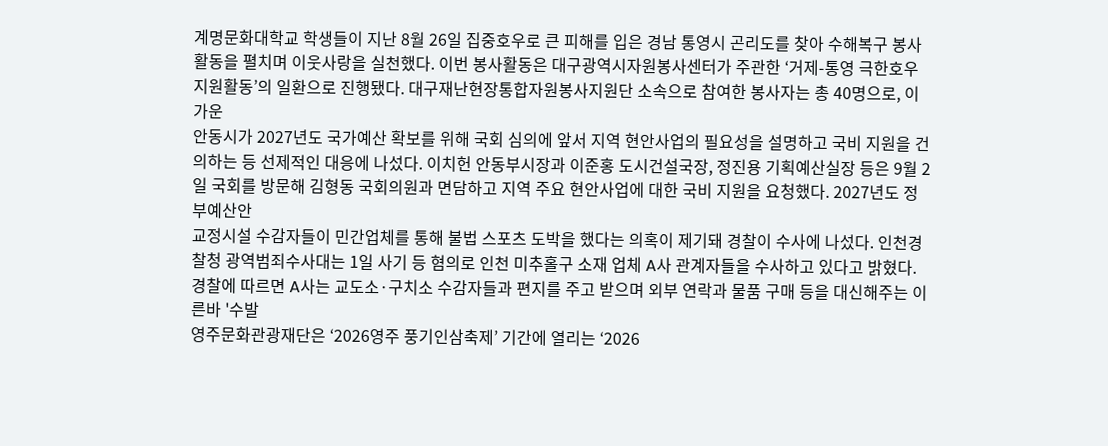계명문화대학교 학생들이 지난 8월 26일 집중호우로 큰 피해를 입은 경남 통영시 곤리도를 찾아 수해복구 봉사활동을 펼치며 이웃사랑을 실천했다. 이번 봉사활동은 대구광역시자원봉사센터가 주관한 ‘거제-통영 극한호우 지원활동’의 일환으로 진행됐다. 대구재난현장통합자원봉사지원단 소속으로 참여한 봉사자는 총 40명으로, 이 가운
안동시가 2027년도 국가예산 확보를 위해 국회 심의에 앞서 지역 현안사업의 필요성을 설명하고 국비 지원을 건의하는 등 선제적인 대응에 나섰다. 이치헌 안동부시장과 이준홍 도시건설국장, 정진용 기획예산실장 등은 9월 2일 국회를 방문해 김형동 국회의원과 면담하고 지역 주요 현안사업에 대한 국비 지원을 요청했다. 2027년도 정부예산안
교정시설 수감자들이 민간업체를 통해 불법 스포츠 도박을 했다는 의혹이 제기돼 경찰이 수사에 나섰다. 인천경찰청 광역범죄수사대는 1일 사기 등 혐의로 인천 미추홀구 소재 업체 A사 관계자들을 수사하고 있다고 밝혔다. 경찰에 따르면 A사는 교도소·구치소 수감자들과 편지를 주고 받으며 외부 연락과 물품 구매 등을 대신해주는 이른바 '수발
영주문화관광재단은 ‘2026영주 풍기인삼축제’ 기간에 열리는 ‘2026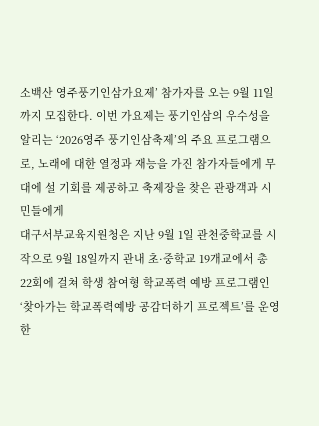소백산 영주풍기인삼가요제’ 참가자를 오는 9월 11일까지 모집한다. 이번 가요제는 풍기인삼의 우수성을 알리는 ‘2026영주 풍기인삼축제’의 주요 프로그램으로, 노래에 대한 열정과 재능을 가진 참가자들에게 무대에 설 기회를 제공하고 축제장을 찾은 관광객과 시민들에게
대구서부교육지원청은 지난 9월 1일 관천중학교를 시작으로 9월 18일까지 관내 초·중학교 19개교에서 총 22회에 걸쳐 학생 참여형 학교폭력 예방 프로그램인 ‘찾아가는 학교폭력예방 공감더하기 프로젝트’를 운영한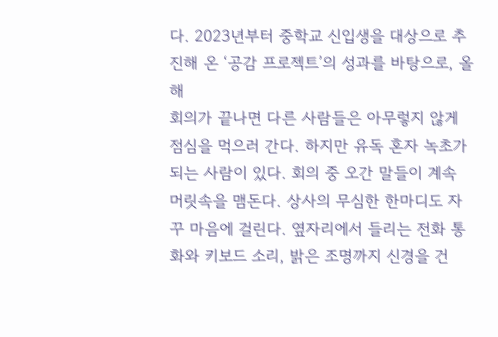다. 2023년부터 중학교 신입생을 대상으로 추진해 온 ‘공감 프로젝트’의 성과를 바탕으로, 올해
회의가 끝나면 다른 사람들은 아무렇지 않게 점심을 먹으러 간다. 하지만 유독 혼자 녹초가 되는 사람이 있다. 회의 중 오간 말들이 계속 머릿속을 맴돈다. 상사의 무심한 한마디도 자꾸 마음에 걸린다. 옆자리에서 들리는 전화 통화와 키보드 소리, 밝은 조명까지 신경을 건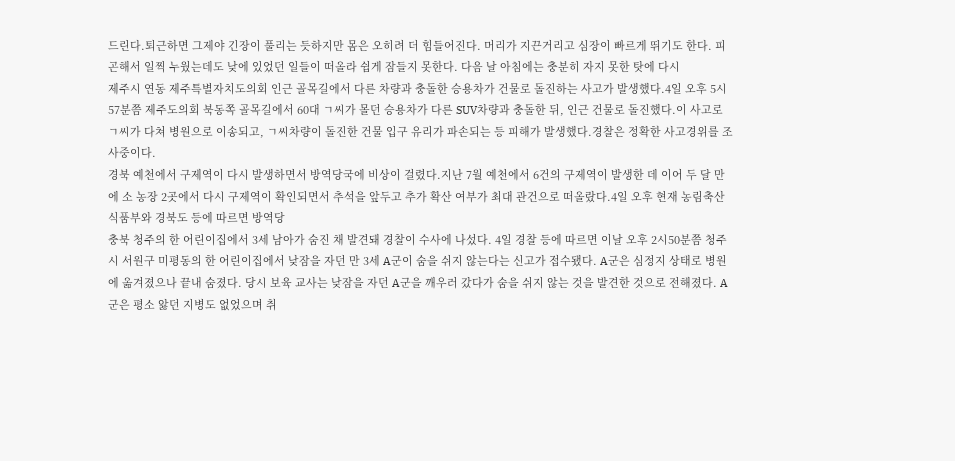드린다.퇴근하면 그제야 긴장이 풀리는 듯하지만 몸은 오히려 더 힘들어진다. 머리가 지끈거리고 심장이 빠르게 뛰기도 한다. 피곤해서 일찍 누웠는데도 낮에 있었던 일들이 떠올라 쉽게 잠들지 못한다. 다음 날 아침에는 충분히 자지 못한 탓에 다시
제주시 연동 제주특별자치도의회 인근 골목길에서 다른 차량과 충돌한 승용차가 건물로 돌진하는 사고가 발생했다.4일 오후 5시57분쯤 제주도의회 북동쪽 골목길에서 60대 ㄱ씨가 몰던 승용차가 다른 SUV차량과 충돌한 뒤, 인근 건물로 돌진했다.이 사고로 ㄱ씨가 다쳐 병원으로 이송되고, ㄱ씨차량이 돌진한 건물 입구 유리가 파손되는 등 피해가 발생했다.경찰은 정확한 사고경위를 조사중이다.
경북 예천에서 구제역이 다시 발생하면서 방역당국에 비상이 걸렸다.지난 7월 예천에서 6건의 구제역이 발생한 데 이어 두 달 만에 소 농장 2곳에서 다시 구제역이 확인되면서 추석을 앞두고 추가 확산 여부가 최대 관건으로 떠올랐다.4일 오후 현재 농림축산식품부와 경북도 등에 따르면 방역당
충북 청주의 한 어린이집에서 3세 남아가 숨진 채 발견돼 경찰이 수사에 나섰다. 4일 경찰 등에 따르면 이날 오후 2시50분쯤 청주시 서원구 미평동의 한 어린이집에서 낮잠을 자던 만 3세 A군이 숨을 쉬지 않는다는 신고가 접수됐다. A군은 심정지 상태로 병원에 옮겨졌으나 끝내 숨졌다. 당시 보육 교사는 낮잠을 자던 A군을 깨우러 갔다가 숨을 쉬지 않는 것을 발견한 것으로 전해졌다. A군은 평소 앓던 지병도 없었으며 취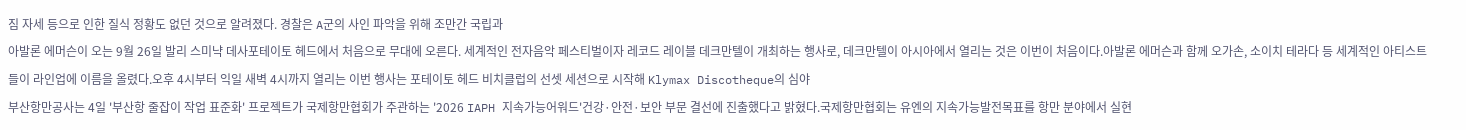짐 자세 등으로 인한 질식 정황도 없던 것으로 알려졌다. 경찰은 A군의 사인 파악을 위해 조만간 국립과
아발론 에머슨이 오는 9월 26일 발리 스미냑 데사포테이토 헤드에서 처음으로 무대에 오른다. 세계적인 전자음악 페스티벌이자 레코드 레이블 데크만텔이 개최하는 행사로, 데크만텔이 아시아에서 열리는 것은 이번이 처음이다.아발론 에머슨과 함께 오가손, 소이치 테라다 등 세계적인 아티스트들이 라인업에 이름을 올렸다.오후 4시부터 익일 새벽 4시까지 열리는 이번 행사는 포테이토 헤드 비치클럽의 선셋 세션으로 시작해 Klymax Discotheque의 심야
부산항만공사는 4일 '부산항 줄잡이 작업 표준화' 프로젝트가 국제항만협회가 주관하는 '2026 IAPH 지속가능어워드'건강·안전·보안 부문 결선에 진출했다고 밝혔다.국제항만협회는 유엔의 지속가능발전목표를 항만 분야에서 실현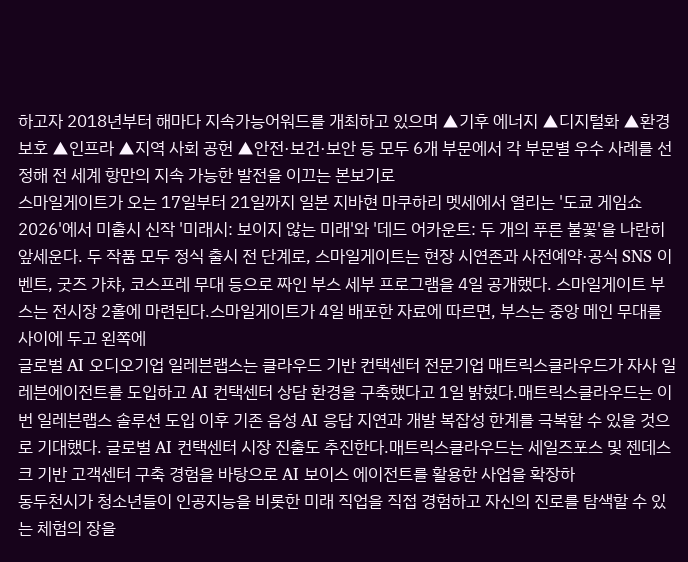하고자 2018년부터 해마다 지속가능어워드를 개최하고 있으며 ▲기후 에너지 ▲디지털화 ▲환경 보호 ▲인프라 ▲지역 사회 공헌 ▲안전·보건·보안 등 모두 6개 부문에서 각 부문별 우수 사례를 선정해 전 세계 항만의 지속 가능한 발전을 이끄는 본보기로
스마일게이트가 오는 17일부터 21일까지 일본 지바현 마쿠하리 멧세에서 열리는 '도쿄 게임쇼 2026'에서 미출시 신작 '미래시: 보이지 않는 미래'와 '데드 어카운트: 두 개의 푸른 불꽃'을 나란히 앞세운다. 두 작품 모두 정식 출시 전 단계로, 스마일게이트는 현장 시연존과 사전예약·공식 SNS 이벤트, 굿즈 가챠, 코스프레 무대 등으로 짜인 부스 세부 프로그램을 4일 공개했다. 스마일게이트 부스는 전시장 2홀에 마련된다.스마일게이트가 4일 배포한 자료에 따르면, 부스는 중앙 메인 무대를 사이에 두고 왼쪽에
글로벌 AI 오디오기업 일레븐랩스는 클라우드 기반 컨택센터 전문기업 매트릭스클라우드가 자사 일레븐에이전트를 도입하고 AI 컨택센터 상담 환경을 구축했다고 1일 밝혔다.매트릭스클라우드는 이번 일레븐랩스 솔루션 도입 이후 기존 음성 AI 응답 지연과 개발 복잡성 한계를 극복할 수 있을 것으로 기대했다. 글로벌 AI 컨택센터 시장 진출도 추진한다.매트릭스클라우드는 세일즈포스 및 젠데스크 기반 고객센터 구축 경험을 바탕으로 AI 보이스 에이전트를 활용한 사업을 확장하
동두천시가 청소년들이 인공지능을 비롯한 미래 직업을 직접 경험하고 자신의 진로를 탐색할 수 있는 체험의 장을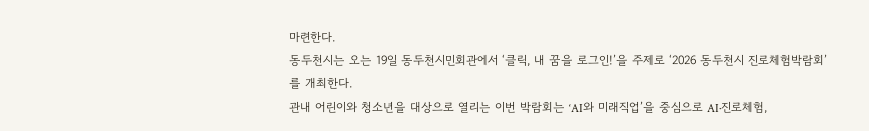마련한다.
동두천시는 오는 19일 동두천시민회관에서 ‘클릭, 내 꿈을 로그인!’을 주제로 ‘2026 동두천시 진로체험박람회’를 개최한다.
관내 어린이와 청소년을 대상으로 열리는 이번 박람회는 ‘AI와 미래직업’을 중심으로 AI·진로체험,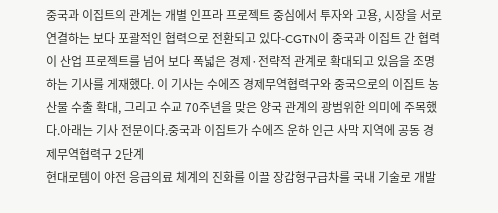중국과 이집트의 관계는 개별 인프라 프로젝트 중심에서 투자와 고용, 시장을 서로 연결하는 보다 포괄적인 협력으로 전환되고 있다-CGTN이 중국과 이집트 간 협력이 산업 프로젝트를 넘어 보다 폭넓은 경제·전략적 관계로 확대되고 있음을 조명하는 기사를 게재했다. 이 기사는 수에즈 경제무역협력구와 중국으로의 이집트 농산물 수출 확대, 그리고 수교 70주년을 맞은 양국 관계의 광범위한 의미에 주목했다.아래는 기사 전문이다.중국과 이집트가 수에즈 운하 인근 사막 지역에 공동 경제무역협력구 2단계
현대로템이 야전 응급의료 체계의 진화를 이끌 장갑형구급차를 국내 기술로 개발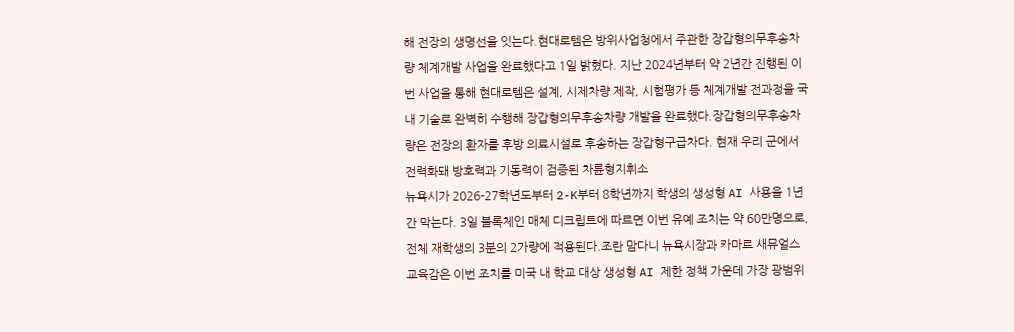해 전장의 생명선을 잇는다.현대로템은 방위사업청에서 주관한 장갑형의무후송차량 체계개발 사업을 완료했다고 1일 밝혔다. 지난 2024년부터 약 2년간 진행된 이번 사업을 통해 현대로템은 설계, 시제차량 제작, 시험평가 등 체계개발 전과정을 국내 기술로 완벽히 수행해 장갑형의무후송차량 개발을 완료했다.장갑형의무후송차량은 전장의 환자를 후방 의료시설로 후송하는 장갑형구급차다. 현재 우리 군에서 전력화돼 방호력과 기동력이 검증된 차륜형지휘소
뉴욕시가 2026-27학년도부터 2-K부터 8학년까지 학생의 생성형 AI 사용을 1년간 막는다. 3일 블록체인 매체 디크립트에 따르면 이번 유예 조치는 약 60만명으로, 전체 재학생의 3분의 2가량에 적용된다.조란 맘다니 뉴욕시장과 카마르 새뮤얼스 교육감은 이번 조치를 미국 내 학교 대상 생성형 AI 제한 정책 가운데 가장 광범위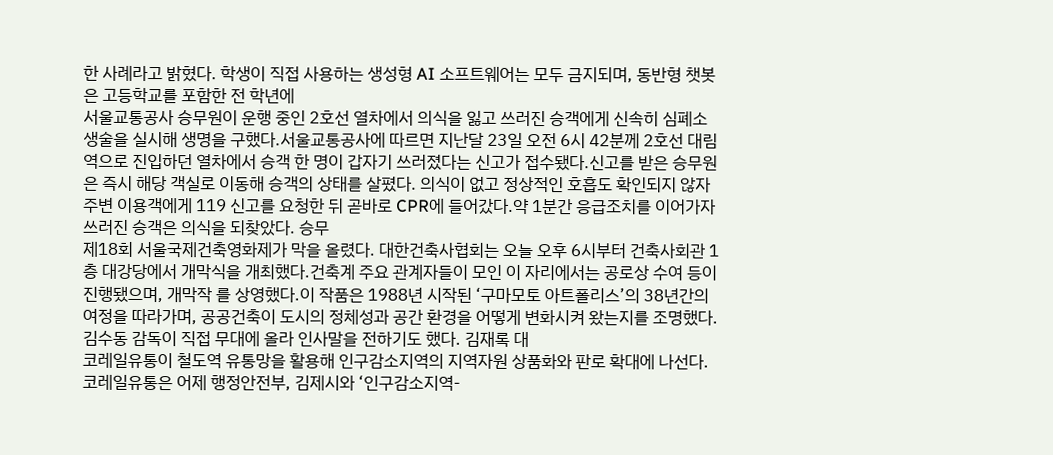한 사례라고 밝혔다. 학생이 직접 사용하는 생성형 AI 소프트웨어는 모두 금지되며, 동반형 챗봇은 고등학교를 포함한 전 학년에
서울교통공사 승무원이 운행 중인 2호선 열차에서 의식을 잃고 쓰러진 승객에게 신속히 심폐소생술을 실시해 생명을 구했다.서울교통공사에 따르면 지난달 23일 오전 6시 42분께 2호선 대림역으로 진입하던 열차에서 승객 한 명이 갑자기 쓰러졌다는 신고가 접수됐다.신고를 받은 승무원은 즉시 해당 객실로 이동해 승객의 상태를 살폈다. 의식이 없고 정상적인 호흡도 확인되지 않자 주변 이용객에게 119 신고를 요청한 뒤 곧바로 CPR에 들어갔다.약 1분간 응급조치를 이어가자 쓰러진 승객은 의식을 되찾았다. 승무
제18회 서울국제건축영화제가 막을 올렸다. 대한건축사협회는 오늘 오후 6시부터 건축사회관 1층 대강당에서 개막식을 개최했다.건축계 주요 관계자들이 모인 이 자리에서는 공로상 수여 등이 진행됐으며, 개막작 를 상영했다.이 작품은 1988년 시작된 ‘구마모토 아트폴리스’의 38년간의 여정을 따라가며, 공공건축이 도시의 정체성과 공간 환경을 어떻게 변화시켜 왔는지를 조명했다. 김수동 감독이 직접 무대에 올라 인사말을 전하기도 했다. 김재록 대
코레일유통이 철도역 유통망을 활용해 인구감소지역의 지역자원 상품화와 판로 확대에 나선다.코레일유통은 어제 행정안전부, 김제시와 ‘인구감소지역-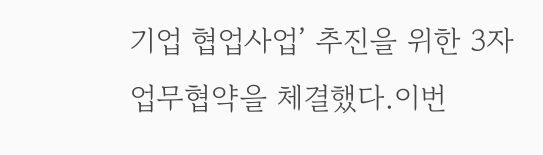기업 협업사업’ 추진을 위한 3자 업무협약을 체결했다.이번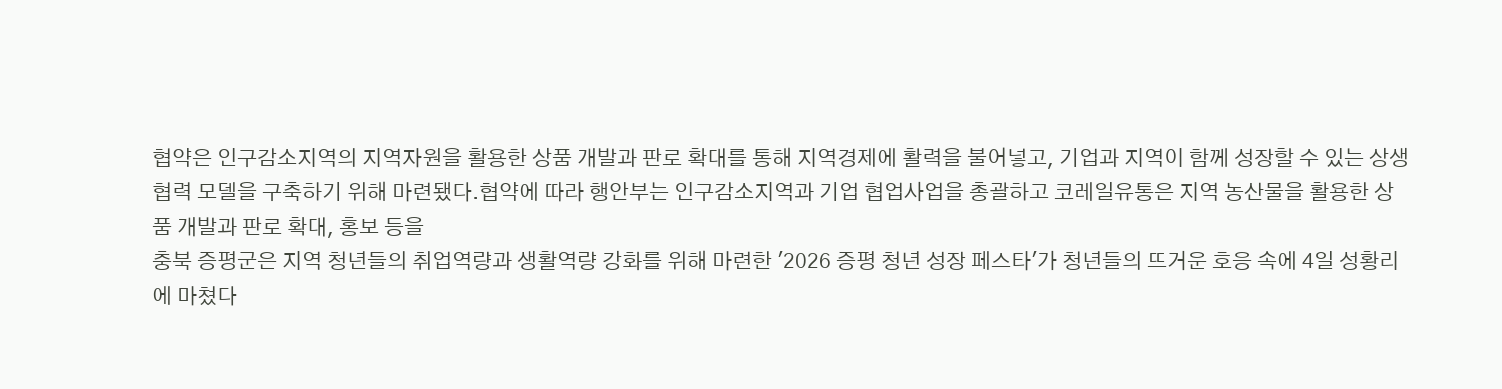협약은 인구감소지역의 지역자원을 활용한 상품 개발과 판로 확대를 통해 지역경제에 활력을 불어넣고, 기업과 지역이 함께 성장할 수 있는 상생협력 모델을 구축하기 위해 마련됐다.협약에 따라 행안부는 인구감소지역과 기업 협업사업을 총괄하고 코레일유통은 지역 농산물을 활용한 상품 개발과 판로 확대, 홍보 등을
충북 증평군은 지역 청년들의 취업역량과 생활역량 강화를 위해 마련한 '2026 증평 청년 성장 페스타'가 청년들의 뜨거운 호응 속에 4일 성황리에 마쳤다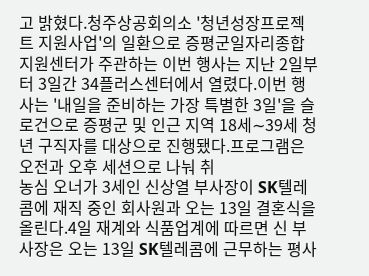고 밝혔다.청주상공회의소 '청년성장프로젝트 지원사업'의 일환으로 증평군일자리종합지원센터가 주관하는 이번 행사는 지난 2일부터 3일간 34플러스센터에서 열렸다.이번 행사는 '내일을 준비하는 가장 특별한 3일'을 슬로건으로 증평군 및 인근 지역 18세∼39세 청년 구직자를 대상으로 진행됐다.프로그램은 오전과 오후 세션으로 나눠 취
농심 오너가 3세인 신상열 부사장이 SK텔레콤에 재직 중인 회사원과 오는 13일 결혼식을 올린다.4일 재계와 식품업계에 따르면 신 부사장은 오는 13일 SK텔레콤에 근무하는 평사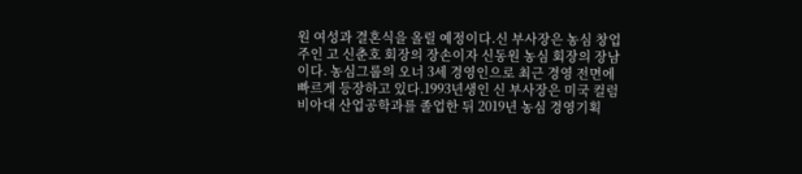원 여성과 결혼식을 올릴 예정이다.신 부사장은 농심 창업주인 고 신춘호 회장의 장손이자 신동원 농심 회장의 장남이다. 농심그룹의 오너 3세 경영인으로 최근 경영 전면에 빠르게 등장하고 있다.1993년생인 신 부사장은 미국 컬럼비아대 산업공학과를 졸업한 뒤 2019년 농심 경영기획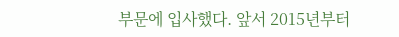부문에 입사했다. 앞서 2015년부터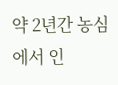약 2년간 농심에서 인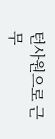턴사원으로 근무